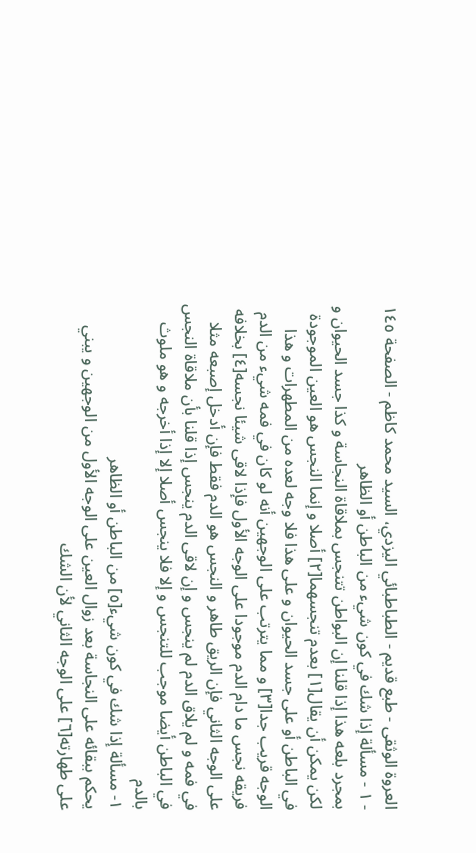العروة الوثقى - طبع قديم - الطباطبائي اليزدي، السيد محمد كاظم - الصفحة ١٤٥ - ١ - مسألة إذا شك في كون شيء من الباطن أو الظاهر
بمجرد بلعه هذا إذا قلنا إن البواطن تتنجس بملاقاة النجاسة و كذا جسد الحيوان و لكن يمكن أن يقال[١] بعدم تنجسهما[٢] أصلا و إنما النجس هو العين الموجودة في الباطن أو على جسد الحيوان و على هذا فلا وجه لعده من المطهرات و هذا الوجه قريب جدا[٣] و مما يترتب على الوجهين أنه لو كان في فمه شيء من الدم فريقه نجس ما دام الدم موجودا على الوجه الأول فإذا لاقى شيئا نجسه[٤] بخلافه على الوجه الثاني فإن الريق طاهر و النجس هو الدم فقط فإن أدخل إصبعه مثلا في فمه و لم يلاق الدم لم ينجس و إن لاقى الدم ينجس إذا قلنا بأن ملاقاة النجس في الباطن أيضا موجب للتنجس و إلا فلا ينجس أصلا إلا إذا أخرجه و هو ملوث بالدم
١- مسألة إذا شك في كون شيء[٥] من الباطن أو الظاهر
يحكم ببقائه على النجاسة بعد زوال العين على الوجه الأول من الوجهين و يبني على طهارته[٦] على الوجه الثاني لأن الشك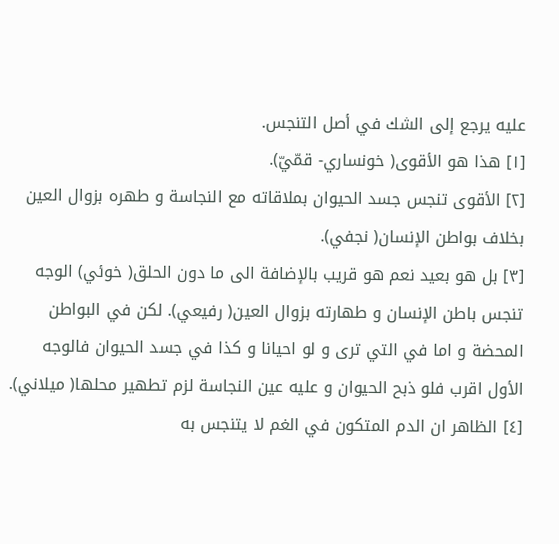عليه يرجع إلى الشك في أصل التنجس.
[١] هذا هو الأقوى( خونساري- قمّيّ).
[٢] الأقوى تنجس جسد الحيوان بملاقاته مع النجاسة و طهره بزوال العين بخلاف بواطن الإنسان( نجفي).
[٣] بل هو بعيد نعم هو قريب بالإضافة الى ما دون الحلق( خوئي) الوجه تنجس باطن الإنسان و طهارته بزوال العين( رفيعي). لكن في البواطن المحضة و اما في التي ترى و لو احيانا و كذا في جسد الحيوان فالوجه الأول اقرب فلو ذبح الحيوان و عليه عين النجاسة لزم تطهير محلها( ميلاني).
[٤] الظاهر ان الدم المتكون في الغم لا يتنجس به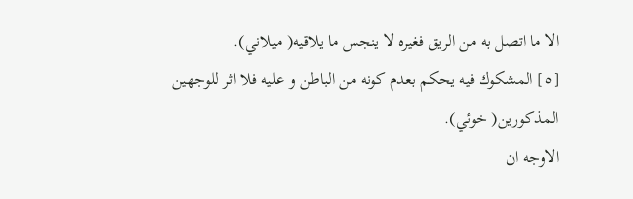الا ما اتصل به من الريق فغيره لا ينجس ما يلاقيه( ميلاني).
[٥] المشكوك فيه يحكم بعدم كونه من الباطن و عليه فلا اثر للوجهين المذكورين( خوئي).
الاوجه ان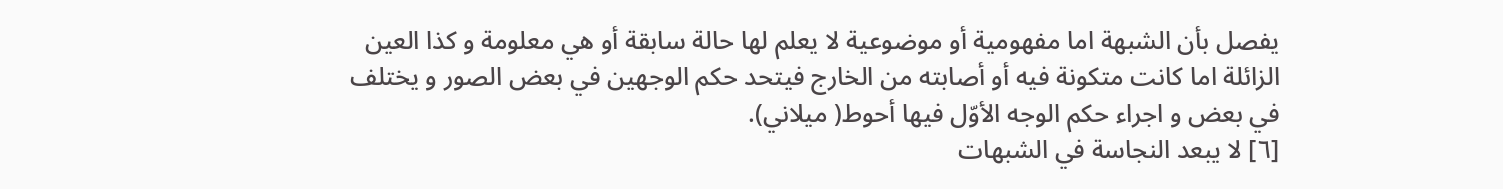يفصل بأن الشبهة اما مفهومية أو موضوعية لا يعلم لها حالة سابقة أو هي معلومة و كذا العين الزائلة اما كانت متكونة فيه أو أصابته من الخارج فيتحد حكم الوجهين في بعض الصور و يختلف في بعض و اجراء حكم الوجه الأوّل فيها أحوط( ميلاني).
[٦] لا يبعد النجاسة في الشبهات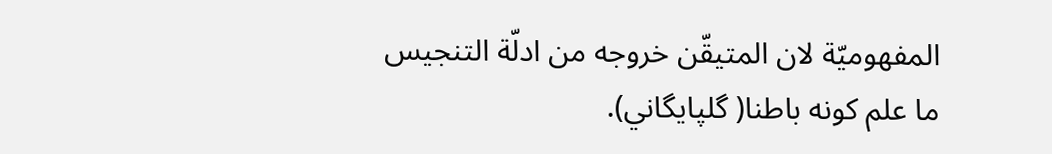المفهوميّة لان المتيقّن خروجه من ادلّة التنجيس ما علم كونه باطنا( گلپايگاني).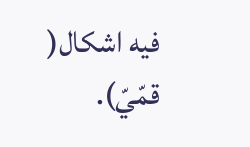فيه اشكال( قمّيّ).